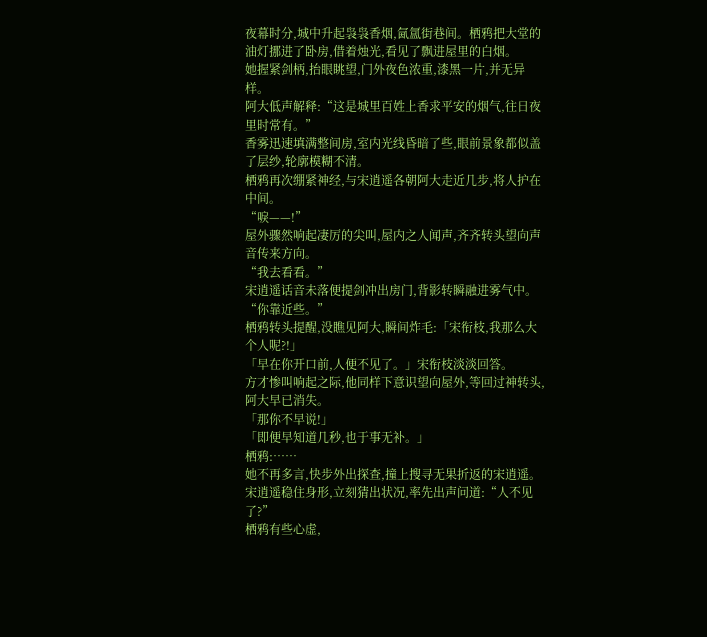夜幕时分,城中升起袅袅香烟,氤氲街巷间。栖鸦把大堂的油灯挪进了卧房,借着烛光,看见了飘进屋里的白烟。
她握紧剑柄,抬眼眺望,门外夜色浓重,漆黑一片,并无异样。
阿大低声解释:“这是城里百姓上香求平安的烟气,往日夜里时常有。”
香雾迅速填满整间房,室内光线昏暗了些,眼前景象都似盖了层纱,轮廓模糊不清。
栖鸦再次绷紧神经,与宋逍遥各朝阿大走近几步,将人护在中间。
“唳——!”
屋外骤然响起凄厉的尖叫,屋内之人闻声,齐齐转头望向声音传来方向。
“我去看看。”
宋逍遥话音未落便提剑冲出房门,背影转瞬融进雾气中。
“你靠近些。”
栖鸦转头提醒,没瞧见阿大,瞬间炸毛:「宋衔枝,我那么大个人呢?!」
「早在你开口前,人便不见了。」宋衔枝淡淡回答。
方才惨叫响起之际,他同样下意识望向屋外,等回过神转头,阿大早已消失。
「那你不早说!」
「即便早知道几秒,也于事无补。」
栖鸦:……
她不再多言,快步外出探查,撞上搜寻无果折返的宋逍遥。
宋逍遥稳住身形,立刻猜出状况,率先出声问道:“人不见了?”
栖鸦有些心虚,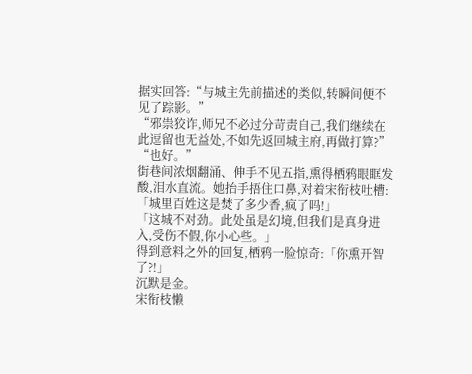据实回答:“与城主先前描述的类似,转瞬间便不见了踪影。”
“邪祟狡诈,师兄不必过分苛责自己,我们继续在此逗留也无益处,不如先返回城主府,再做打算?”
“也好。”
街巷间浓烟翻涌、伸手不见五指,熏得栖鸦眼眶发酸,泪水直流。她抬手捂住口鼻,对着宋衔枝吐槽:「城里百姓这是焚了多少香,疯了吗!」
「这城不对劲。此处虽是幻境,但我们是真身进入,受伤不假,你小心些。」
得到意料之外的回复,栖鸦一脸惊奇:「你熏开智了?!」
沉默是金。
宋衔枝懒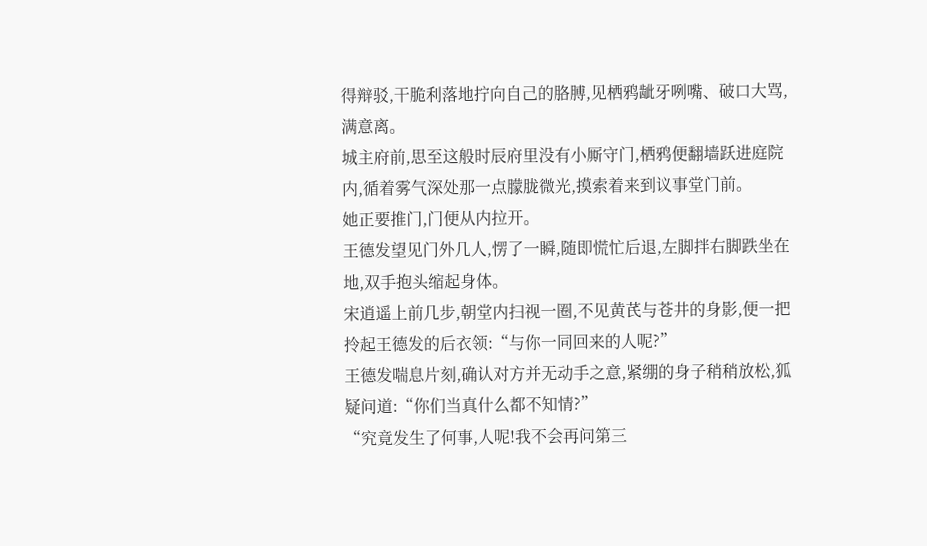得辩驳,干脆利落地拧向自己的胳膊,见栖鸦龇牙咧嘴、破口大骂,满意离。
城主府前,思至这般时辰府里没有小厮守门,栖鸦便翻墙跃进庭院内,循着雾气深处那一点朦胧微光,摸索着来到议事堂门前。
她正要推门,门便从内拉开。
王德发望见门外几人,愣了一瞬,随即慌忙后退,左脚拌右脚跌坐在地,双手抱头缩起身体。
宋逍遥上前几步,朝堂内扫视一圈,不见黄芪与苍井的身影,便一把拎起王德发的后衣领:“与你一同回来的人呢?”
王德发喘息片刻,确认对方并无动手之意,紧绷的身子稍稍放松,狐疑问道:“你们当真什么都不知情?”
“究竟发生了何事,人呢!我不会再问第三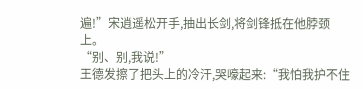遍!”宋逍遥松开手,抽出长剑,将剑锋抵在他脖颈上。
“别、别,我说!”
王德发擦了把头上的冷汗,哭嚎起来:“我怕我护不住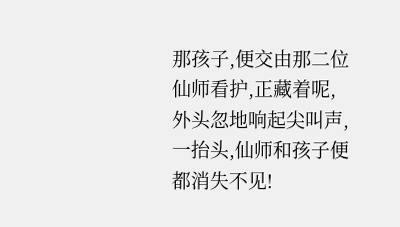那孩子,便交由那二位仙师看护,正藏着呢,外头忽地响起尖叫声,一抬头,仙师和孩子便都消失不见!